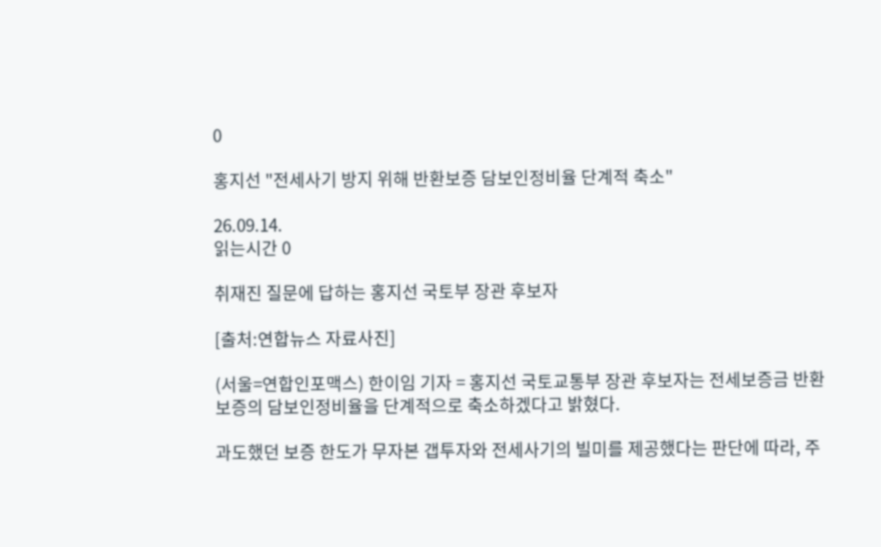0

홍지선 "전세사기 방지 위해 반환보증 담보인정비율 단계적 축소"

26.09.14.
읽는시간 0

취재진 질문에 답하는 홍지선 국토부 장관 후보자

[출처:연합뉴스 자료사진]

(서울=연합인포맥스) 한이임 기자 = 홍지선 국토교통부 장관 후보자는 전세보증금 반환보증의 담보인정비율을 단계적으로 축소하겠다고 밝혔다.

과도했던 보증 한도가 무자본 갭투자와 전세사기의 빌미를 제공했다는 판단에 따라, 주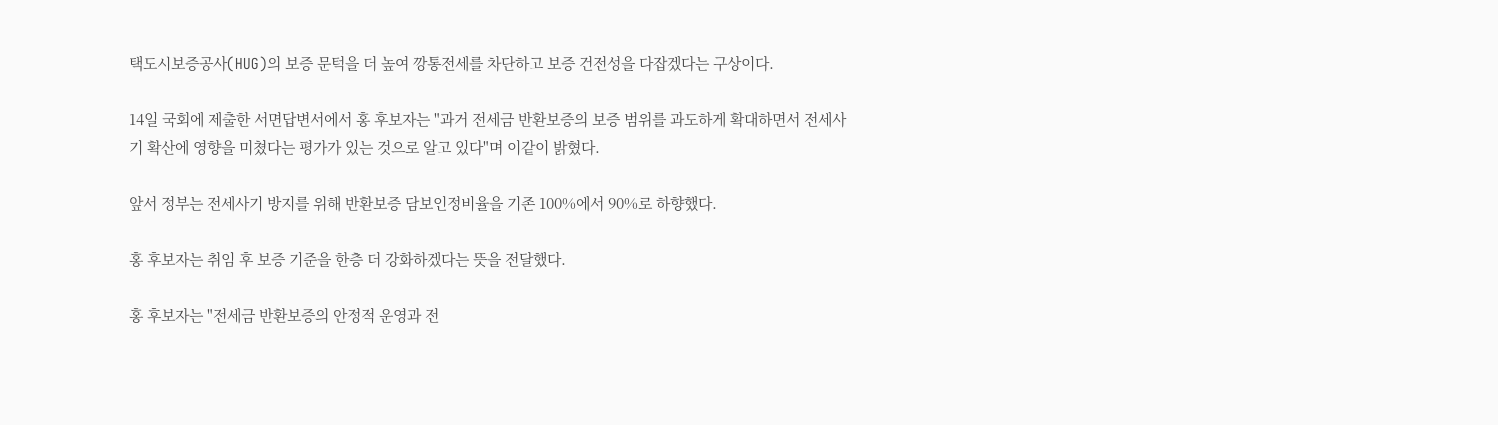택도시보증공사(HUG)의 보증 문턱을 더 높여 깡통전세를 차단하고 보증 건전성을 다잡겠다는 구상이다.

14일 국회에 제출한 서면답변서에서 홍 후보자는 "과거 전세금 반환보증의 보증 범위를 과도하게 확대하면서 전세사기 확산에 영향을 미쳤다는 평가가 있는 것으로 알고 있다"며 이같이 밝혔다.

앞서 정부는 전세사기 방지를 위해 반환보증 담보인정비율을 기존 100%에서 90%로 하향했다.

홍 후보자는 취임 후 보증 기준을 한층 더 강화하겠다는 뜻을 전달했다.

홍 후보자는 "전세금 반환보증의 안정적 운영과 전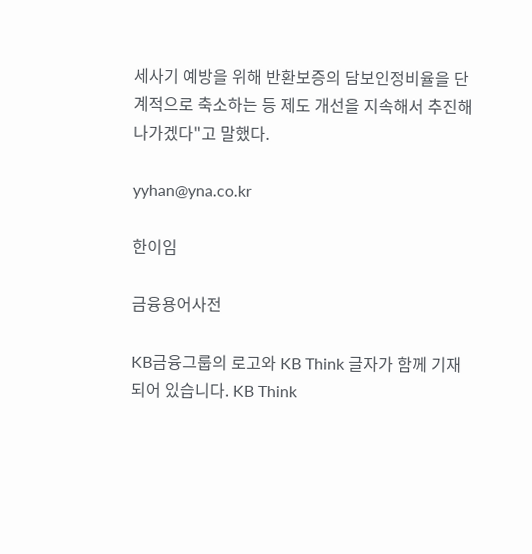세사기 예방을 위해 반환보증의 담보인정비율을 단계적으로 축소하는 등 제도 개선을 지속해서 추진해 나가겠다"고 말했다.

yyhan@yna.co.kr

한이임

금융용어사전

KB금융그룹의 로고와 KB Think 글자가 함께 기재되어 있습니다. KB Think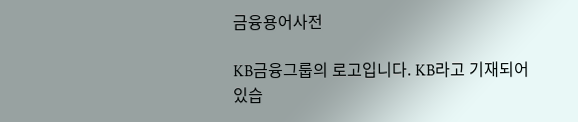금융용어사전

KB금융그룹의 로고입니다. KB라고 기재되어 있습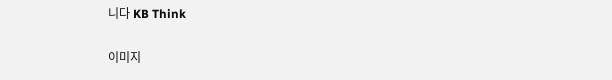니다 KB Think

이미지